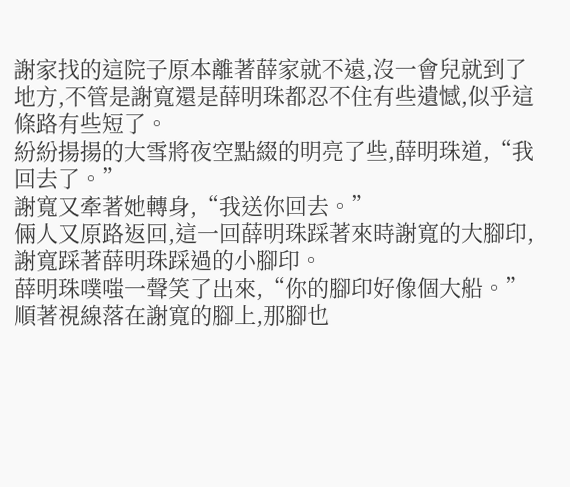謝家找的這院子原本離著薛家就不遠,沒一會兒就到了地方,不管是謝寬還是薛明珠都忍不住有些遺憾,似乎這條路有些短了。
紛紛揚揚的大雪將夜空點綴的明亮了些,薛明珠道,“我回去了。”
謝寬又牽著她轉身,“我送你回去。”
倆人又原路返回,這一回薛明珠踩著來時謝寬的大腳印,謝寬踩著薛明珠踩過的小腳印。
薛明珠噗嗤一聲笑了出來,“你的腳印好像個大船。”
順著視線落在謝寬的腳上,那腳也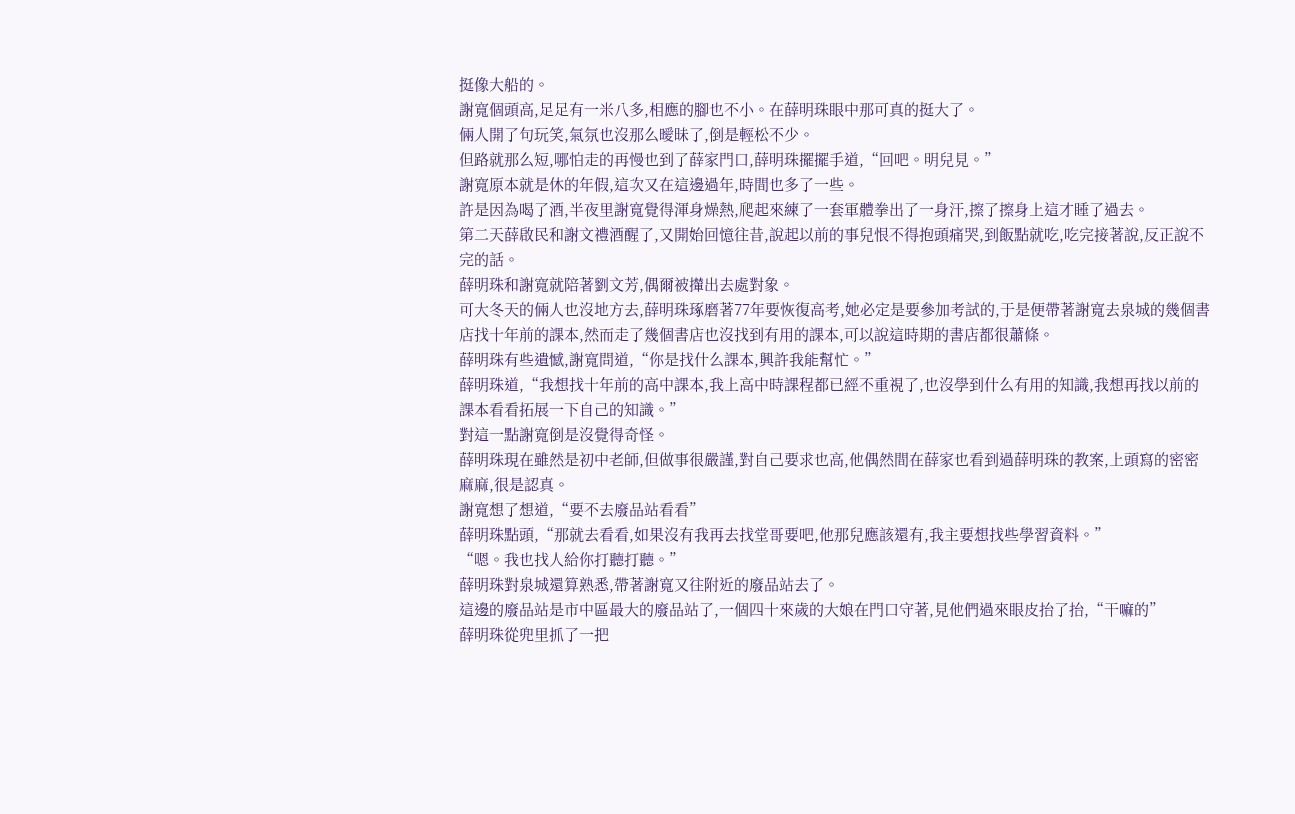挺像大船的。
謝寬個頭高,足足有一米八多,相應的腳也不小。在薛明珠眼中那可真的挺大了。
倆人開了句玩笑,氣氛也沒那么曖昧了,倒是輕松不少。
但路就那么短,哪怕走的再慢也到了薛家門口,薛明珠擺擺手道,“回吧。明兒見。”
謝寬原本就是休的年假,這次又在這邊過年,時間也多了一些。
許是因為喝了酒,半夜里謝寬覺得渾身燥熱,爬起來練了一套軍體拳出了一身汗,擦了擦身上這才睡了過去。
第二天薛啟民和謝文禮酒醒了,又開始回憶往昔,說起以前的事兒恨不得抱頭痛哭,到飯點就吃,吃完接著說,反正說不完的話。
薛明珠和謝寬就陪著劉文芳,偶爾被攆出去處對象。
可大冬天的倆人也沒地方去,薛明珠琢磨著77年要恢復高考,她必定是要參加考試的,于是便帶著謝寬去泉城的幾個書店找十年前的課本,然而走了幾個書店也沒找到有用的課本,可以說這時期的書店都很蕭條。
薛明珠有些遺憾,謝寬問道,“你是找什么課本,興許我能幫忙。”
薛明珠道,“我想找十年前的高中課本,我上高中時課程都已經不重視了,也沒學到什么有用的知識,我想再找以前的課本看看拓展一下自己的知識。”
對這一點謝寬倒是沒覺得奇怪。
薛明珠現在雖然是初中老師,但做事很嚴謹,對自己要求也高,他偶然間在薛家也看到過薛明珠的教案,上頭寫的密密麻麻,很是認真。
謝寬想了想道,“要不去廢品站看看”
薛明珠點頭,“那就去看看,如果沒有我再去找堂哥要吧,他那兒應該還有,我主要想找些學習資料。”
“嗯。我也找人給你打聽打聽。”
薛明珠對泉城還算熟悉,帶著謝寬又往附近的廢品站去了。
這邊的廢品站是市中區最大的廢品站了,一個四十來歲的大娘在門口守著,見他們過來眼皮抬了抬,“干嘛的”
薛明珠從兜里抓了一把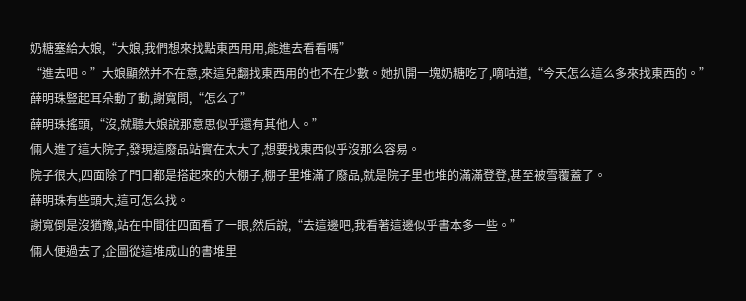奶糖塞給大娘,“大娘,我們想來找點東西用用,能進去看看嗎”
“進去吧。”大娘顯然并不在意,來這兒翻找東西用的也不在少數。她扒開一塊奶糖吃了,嘀咕道,“今天怎么這么多來找東西的。”
薛明珠豎起耳朵動了動,謝寬問,“怎么了”
薛明珠搖頭,“沒,就聽大娘說那意思似乎還有其他人。”
倆人進了這大院子,發現這廢品站實在太大了,想要找東西似乎沒那么容易。
院子很大,四面除了門口都是搭起來的大棚子,棚子里堆滿了廢品,就是院子里也堆的滿滿登登,甚至被雪覆蓋了。
薛明珠有些頭大,這可怎么找。
謝寬倒是沒猶豫,站在中間往四面看了一眼,然后說,“去這邊吧,我看著這邊似乎書本多一些。”
倆人便過去了,企圖從這堆成山的書堆里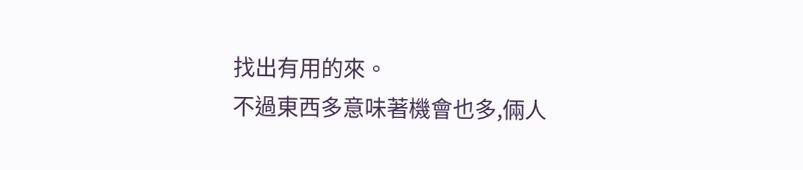找出有用的來。
不過東西多意味著機會也多,倆人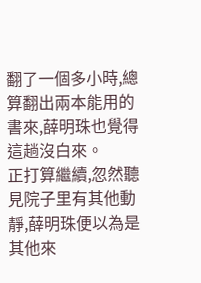翻了一個多小時,總算翻出兩本能用的書來,薛明珠也覺得這趟沒白來。
正打算繼續,忽然聽見院子里有其他動靜,薛明珠便以為是其他來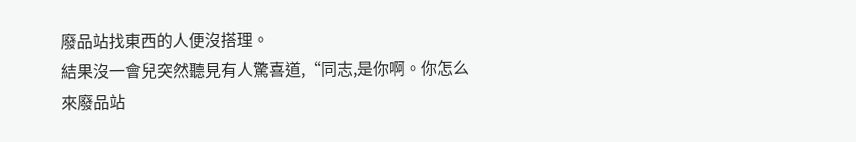廢品站找東西的人便沒搭理。
結果沒一會兒突然聽見有人驚喜道,“同志,是你啊。你怎么來廢品站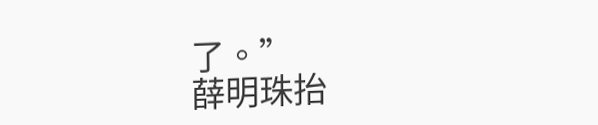了。”
薛明珠抬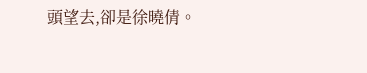頭望去,卻是徐曉倩。